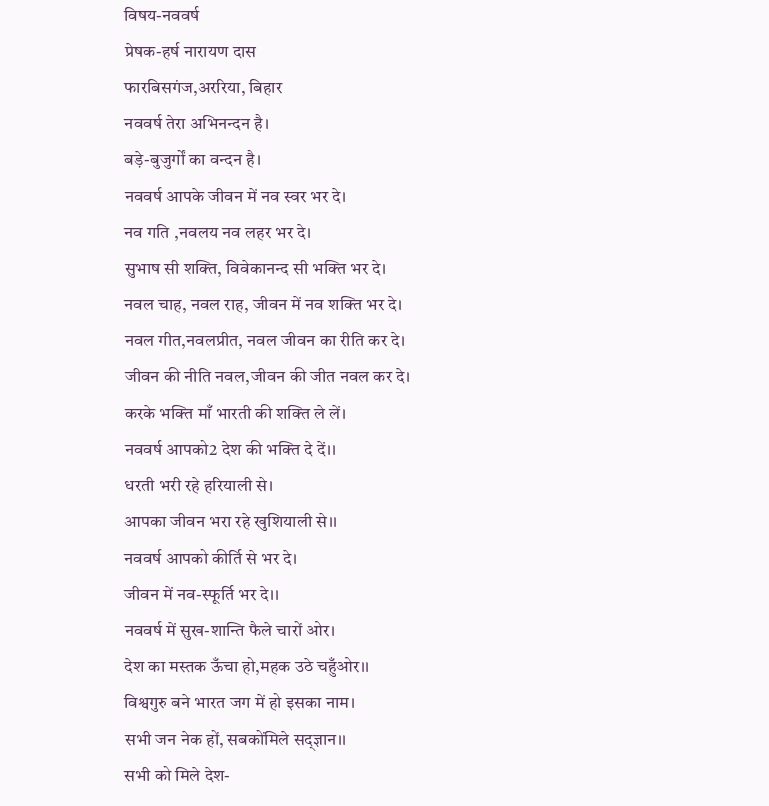विषय-नववर्ष
प्रेषक-हर्ष नारायण दास
फारबिसगंज,अररिया, बिहार
नववर्ष तेरा अभिनन्दन है।
बड़े-बुजुर्गों का वन्दन है।
नववर्ष आपके जीवन में नव स्वर भर दे।
नव गति ,नवलय नव लहर भर दे।
सुभाष सी शक्ति, विवेकानन्द सी भक्ति भर दे।
नवल चाह, नवल राह, जीवन में नव शक्ति भर दे।
नवल गीत,नवलप्रीत, नवल जीवन का रीति कर दे।
जीवन की नीति नवल,जीवन की जीत नवल कर दे।
करके भक्ति माँ भारती की शक्ति ले लें।
नववर्ष आपको2 देश की भक्ति दे दें।।
धरती भरी रहे हरियाली से।
आपका जीवन भरा रहे खुशियाली से।।
नववर्ष आपको कीर्ति से भर दे।
जीवन में नव-स्फूर्ति भर दे।।
नववर्ष में सुख-शान्ति फैले चारों ओर।
देश का मस्तक ऊँचा हो,महक उठे चहुँओर।।
विश्वगुरु बने भारत जग में हो इसका नाम।
सभी जन नेक हों, सबकोंमिले सद्ज्ञान।।
सभी को मिले देश-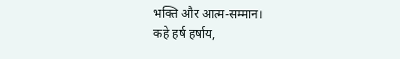भक्ति और आत्म-सम्मान।
कहे हर्ष हर्षाय,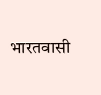भारतवासी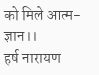को मिले आत्म-ज्ञान।।
हर्ष नारायण